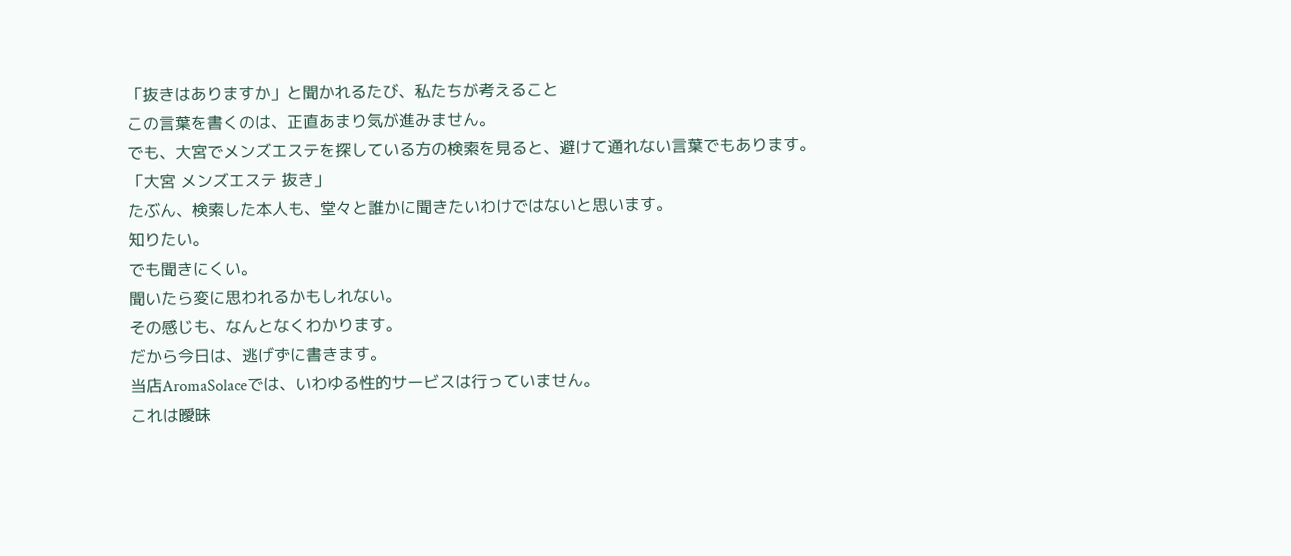「抜きはありますか」と聞かれるたび、私たちが考えること
この言葉を書くのは、正直あまり気が進みません。
でも、大宮でメンズエステを探している方の検索を見ると、避けて通れない言葉でもあります。
「大宮 メンズエステ 抜き」
たぶん、検索した本人も、堂々と誰かに聞きたいわけではないと思います。
知りたい。
でも聞きにくい。
聞いたら変に思われるかもしれない。
その感じも、なんとなくわかります。
だから今日は、逃げずに書きます。
当店AromaSolaceでは、いわゆる性的サービスは行っていません。
これは曖昧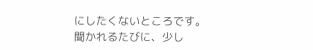にしたくないところです。
聞かれるたびに、少し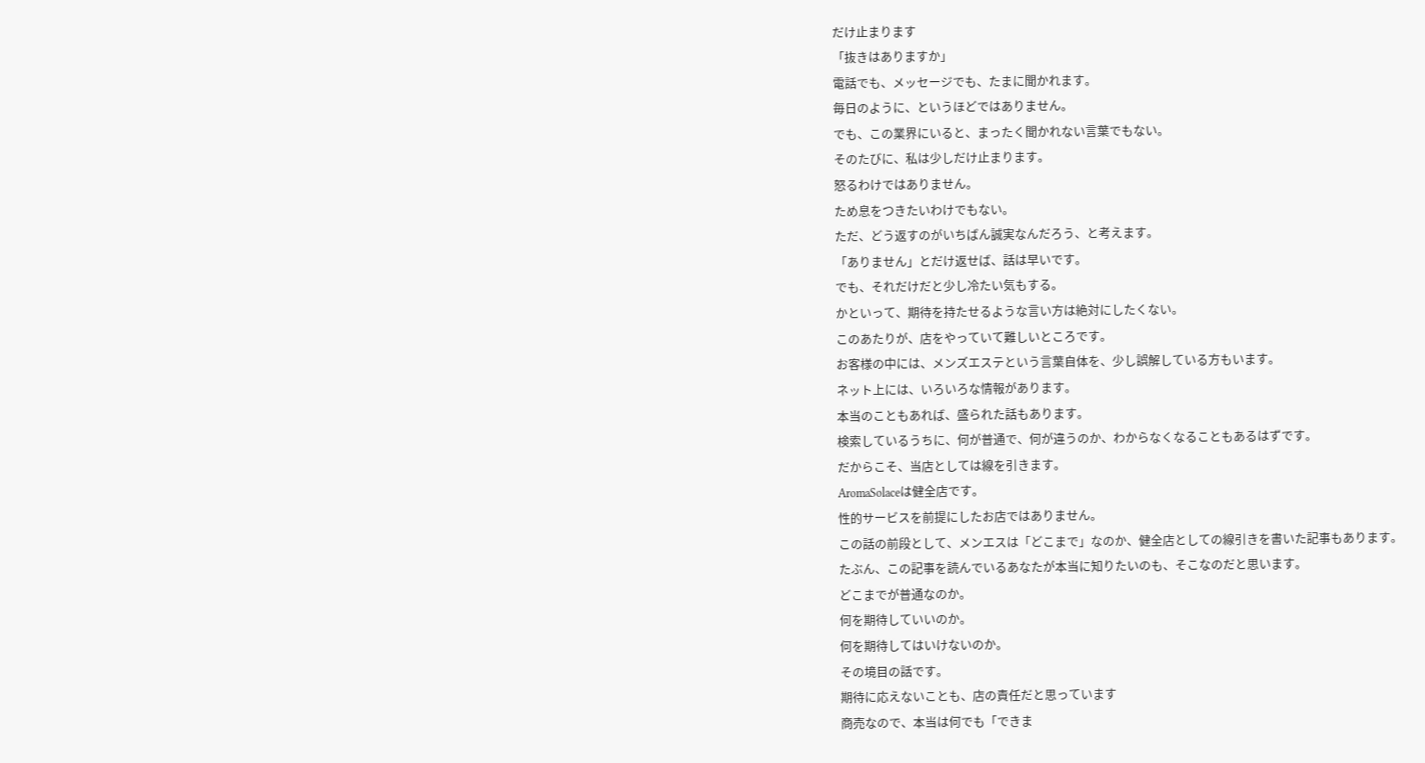だけ止まります
「抜きはありますか」
電話でも、メッセージでも、たまに聞かれます。
毎日のように、というほどではありません。
でも、この業界にいると、まったく聞かれない言葉でもない。
そのたびに、私は少しだけ止まります。
怒るわけではありません。
ため息をつきたいわけでもない。
ただ、どう返すのがいちばん誠実なんだろう、と考えます。
「ありません」とだけ返せば、話は早いです。
でも、それだけだと少し冷たい気もする。
かといって、期待を持たせるような言い方は絶対にしたくない。
このあたりが、店をやっていて難しいところです。
お客様の中には、メンズエステという言葉自体を、少し誤解している方もいます。
ネット上には、いろいろな情報があります。
本当のこともあれば、盛られた話もあります。
検索しているうちに、何が普通で、何が違うのか、わからなくなることもあるはずです。
だからこそ、当店としては線を引きます。
AromaSolaceは健全店です。
性的サービスを前提にしたお店ではありません。
この話の前段として、メンエスは「どこまで」なのか、健全店としての線引きを書いた記事もあります。
たぶん、この記事を読んでいるあなたが本当に知りたいのも、そこなのだと思います。
どこまでが普通なのか。
何を期待していいのか。
何を期待してはいけないのか。
その境目の話です。
期待に応えないことも、店の責任だと思っています
商売なので、本当は何でも「できま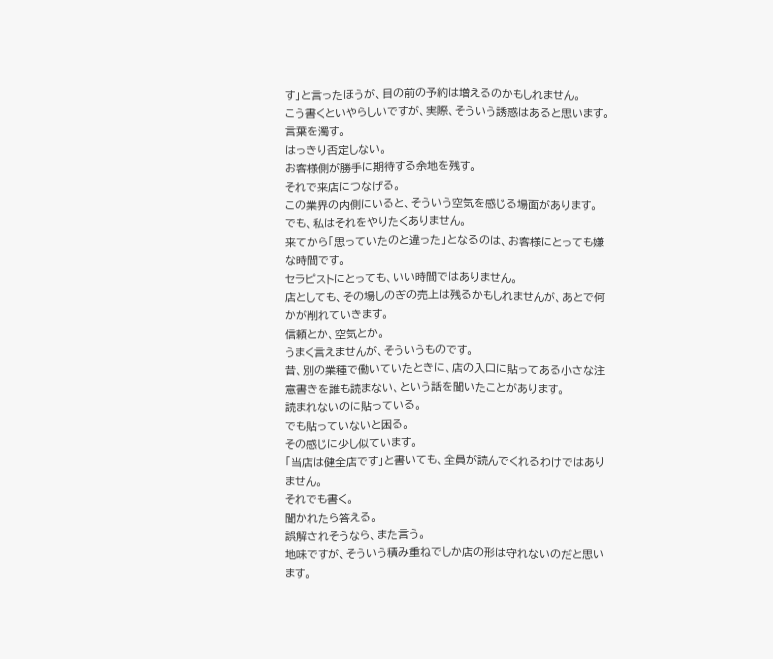す」と言ったほうが、目の前の予約は増えるのかもしれません。
こう書くといやらしいですが、実際、そういう誘惑はあると思います。
言葉を濁す。
はっきり否定しない。
お客様側が勝手に期待する余地を残す。
それで来店につなげる。
この業界の内側にいると、そういう空気を感じる場面があります。
でも、私はそれをやりたくありません。
来てから「思っていたのと違った」となるのは、お客様にとっても嫌な時間です。
セラピストにとっても、いい時間ではありません。
店としても、その場しのぎの売上は残るかもしれませんが、あとで何かが削れていきます。
信頼とか、空気とか。
うまく言えませんが、そういうものです。
昔、別の業種で働いていたときに、店の入口に貼ってある小さな注意書きを誰も読まない、という話を聞いたことがあります。
読まれないのに貼っている。
でも貼っていないと困る。
その感じに少し似ています。
「当店は健全店です」と書いても、全員が読んでくれるわけではありません。
それでも書く。
聞かれたら答える。
誤解されそうなら、また言う。
地味ですが、そういう積み重ねでしか店の形は守れないのだと思います。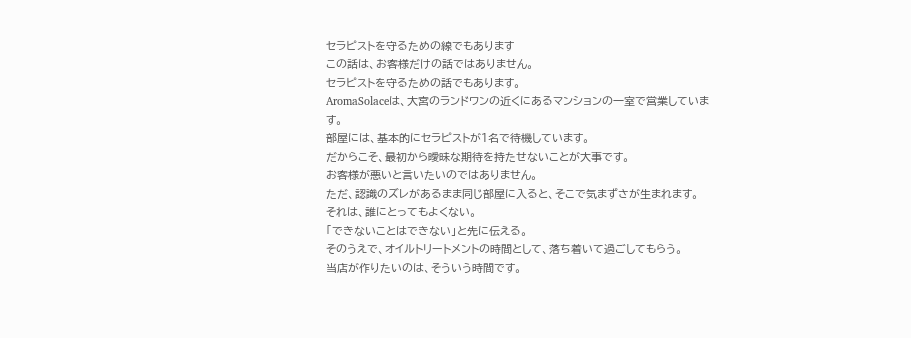セラピストを守るための線でもあります
この話は、お客様だけの話ではありません。
セラピストを守るための話でもあります。
AromaSolaceは、大宮のランドワンの近くにあるマンションの一室で営業しています。
部屋には、基本的にセラピストが1名で待機しています。
だからこそ、最初から曖昧な期待を持たせないことが大事です。
お客様が悪いと言いたいのではありません。
ただ、認識のズレがあるまま同じ部屋に入ると、そこで気まずさが生まれます。
それは、誰にとってもよくない。
「できないことはできない」と先に伝える。
そのうえで、オイルトリートメントの時間として、落ち着いて過ごしてもらう。
当店が作りたいのは、そういう時間です。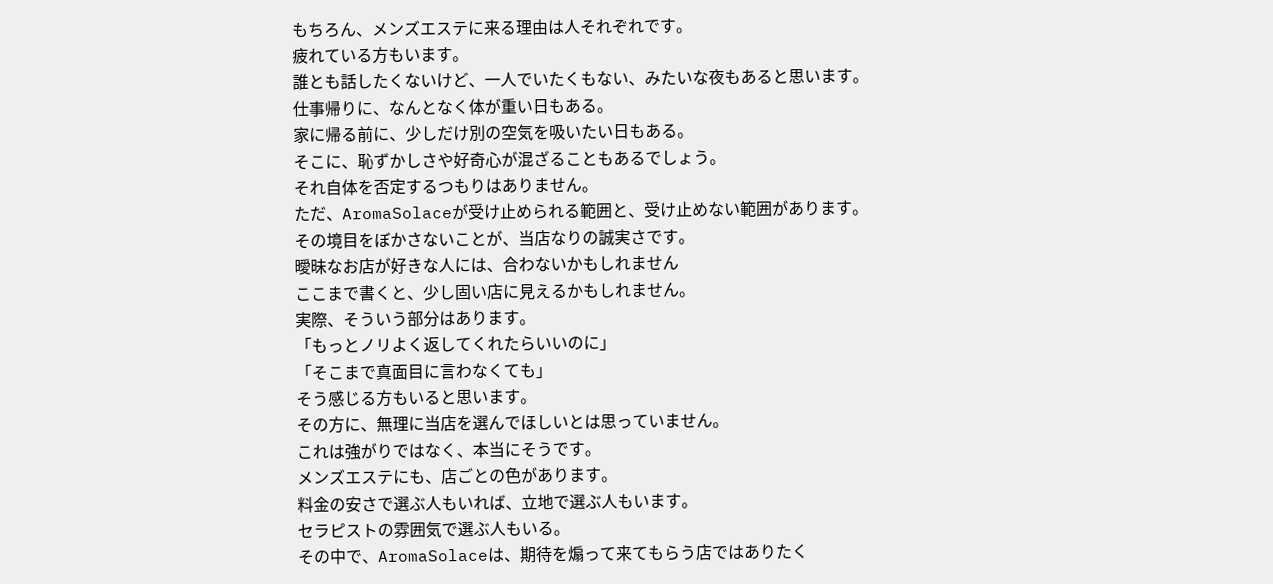もちろん、メンズエステに来る理由は人それぞれです。
疲れている方もいます。
誰とも話したくないけど、一人でいたくもない、みたいな夜もあると思います。
仕事帰りに、なんとなく体が重い日もある。
家に帰る前に、少しだけ別の空気を吸いたい日もある。
そこに、恥ずかしさや好奇心が混ざることもあるでしょう。
それ自体を否定するつもりはありません。
ただ、AromaSolaceが受け止められる範囲と、受け止めない範囲があります。
その境目をぼかさないことが、当店なりの誠実さです。
曖昧なお店が好きな人には、合わないかもしれません
ここまで書くと、少し固い店に見えるかもしれません。
実際、そういう部分はあります。
「もっとノリよく返してくれたらいいのに」
「そこまで真面目に言わなくても」
そう感じる方もいると思います。
その方に、無理に当店を選んでほしいとは思っていません。
これは強がりではなく、本当にそうです。
メンズエステにも、店ごとの色があります。
料金の安さで選ぶ人もいれば、立地で選ぶ人もいます。
セラピストの雰囲気で選ぶ人もいる。
その中で、AromaSolaceは、期待を煽って来てもらう店ではありたく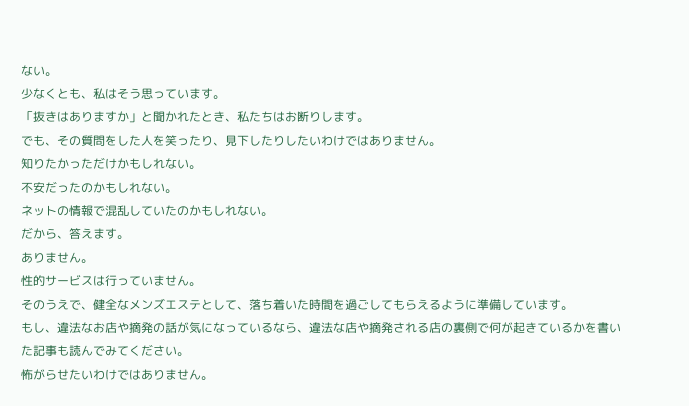ない。
少なくとも、私はそう思っています。
「抜きはありますか」と聞かれたとき、私たちはお断りします。
でも、その質問をした人を笑ったり、見下したりしたいわけではありません。
知りたかっただけかもしれない。
不安だったのかもしれない。
ネットの情報で混乱していたのかもしれない。
だから、答えます。
ありません。
性的サービスは行っていません。
そのうえで、健全なメンズエステとして、落ち着いた時間を過ごしてもらえるように準備しています。
もし、違法なお店や摘発の話が気になっているなら、違法な店や摘発される店の裏側で何が起きているかを書いた記事も読んでみてください。
怖がらせたいわけではありません。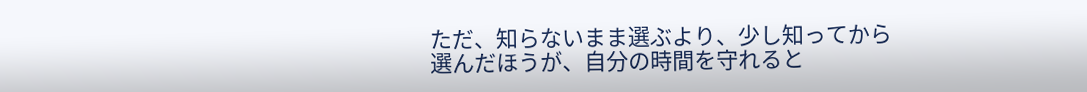ただ、知らないまま選ぶより、少し知ってから選んだほうが、自分の時間を守れると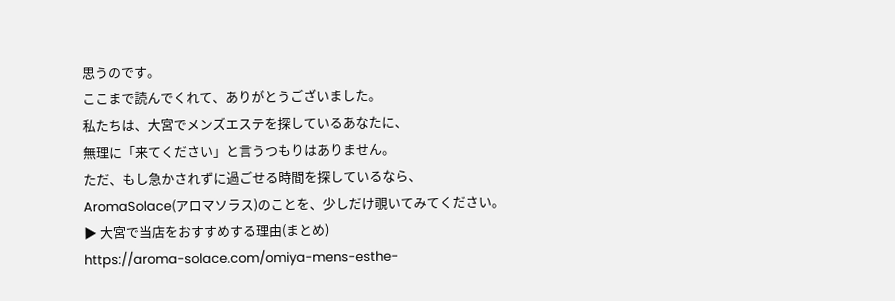思うのです。
ここまで読んでくれて、ありがとうございました。
私たちは、大宮でメンズエステを探しているあなたに、
無理に「来てください」と言うつもりはありません。
ただ、もし急かされずに過ごせる時間を探しているなら、
AromaSolace(アロマソラス)のことを、少しだけ覗いてみてください。
▶ 大宮で当店をおすすめする理由(まとめ)
https://aroma-solace.com/omiya-mens-esthe-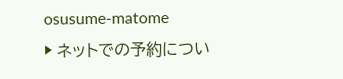osusume-matome
▶ ネットでの予約につい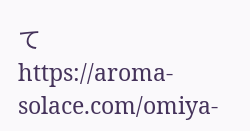て
https://aroma-solace.com/omiya-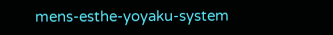mens-esthe-yoyaku-system